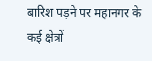बारिश पड़ने पर महानगर के कई क्षेत्रों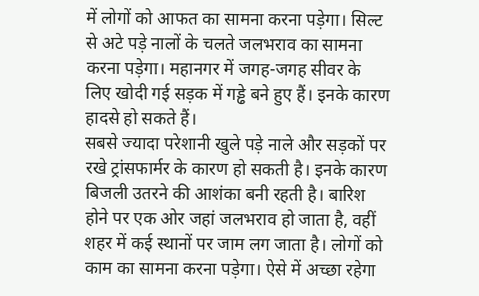में लोगों को आफत का सामना करना पड़ेगा। सिल्ट से अटे पड़े नालों के चलते जलभराव का सामना करना पड़ेगा। महानगर में जगह-जगह सीवर के लिए खोदी गई सड़क में गड्ढे बने हुए हैं। इनके कारण हादसे हो सकते हैं।
सबसे ज्यादा परेशानी खुले पड़े नाले और सड़कों पर रखे ट्रांसफार्मर के कारण हो सकती है। इनके कारण बिजली उतरने की आशंका बनी रहती है। बारिश होने पर एक ओर जहां जलभराव हो जाता है, वहीं शहर में कई स्थानों पर जाम लग जाता है। लोगों को काम का सामना करना पड़ेगा। ऐसे में अच्छा रहेगा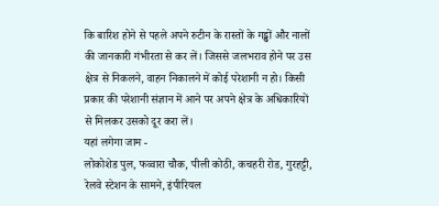कि बारिश होने से पहले अपने रुटीन के रास्तों के गड्ढों और नालों की जानकारी गंभीरता से कर लें। जिससे जलभराव होने पर उस क्षेत्र से निकलने, वाहन निकालने में कोई परेशानी न हो। किसी प्रकार की परेशानी संज्ञान में आने पर अपने क्षेत्र के अधिकारियों से मिलकर उसको दूर करा लें।
यहां लगेगा जाम -
लोकोशेड पुल, फव्वारा चौक, पीली कोठी, कचहरी रोड, गुरहट्टी, रेलवे स्टेशन के सामने, इंपीरियल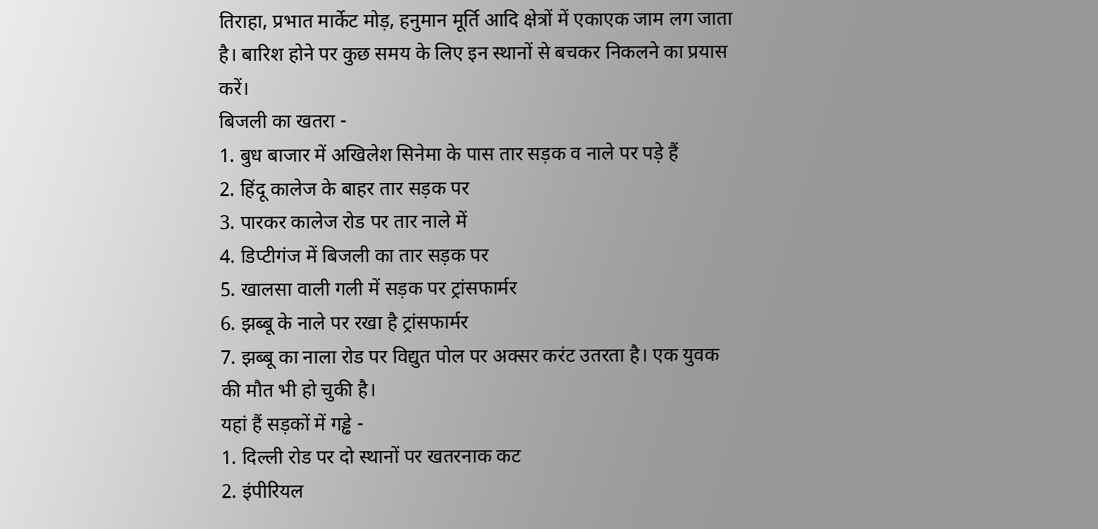तिराहा, प्रभात मार्केट मोड़, हनुमान मूर्ति आदि क्षेत्रों में एकाएक जाम लग जाता है। बारिश होने पर कुछ समय के लिए इन स्थानों से बचकर निकलने का प्रयास करें।
बिजली का खतरा -
1. बुध बाजार में अखिलेश सिनेमा के पास तार सड़क व नाले पर पड़े हैं
2. हिंदू कालेज के बाहर तार सड़क पर
3. पारकर कालेज रोड पर तार नाले में
4. डिप्टीगंज में बिजली का तार सड़क पर
5. खालसा वाली गली में सड़क पर ट्रांसफार्मर
6. झब्बू के नाले पर रखा है ट्रांसफार्मर
7. झब्बू का नाला रोड पर विद्युत पोल पर अक्सर करंट उतरता है। एक युवक की मौत भी हो चुकी है।
यहां हैं सड़कों में गड्ढे -
1. दिल्ली रोड पर दो स्थानों पर खतरनाक कट
2. इंपीरियल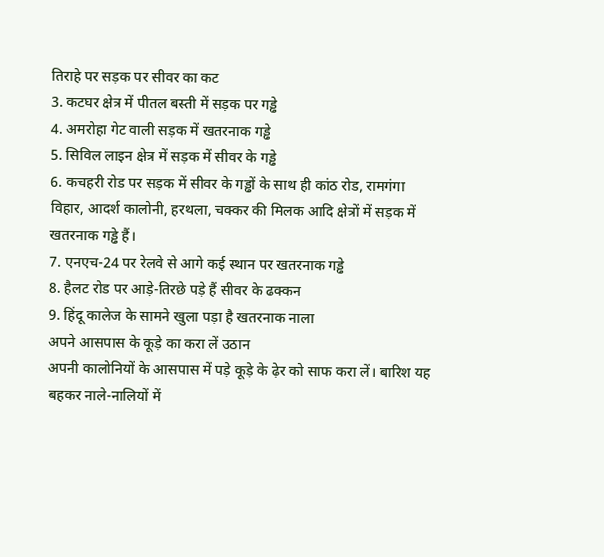तिराहे पर सड़क पर सीवर का कट
3. कटघर क्षेत्र में पीतल बस्ती में सड़क पर गड्ढे
4. अमरोहा गेट वाली सड़क में खतरनाक गड्ढे
5. सिविल लाइन क्षेत्र में सड़क में सीवर के गड्ढे
6. कचहरी रोड पर सड़क में सीवर के गड्ढों के साथ ही कांठ रोड, रामगंगा विहार, आदर्श कालोनी, हरथला, चक्कर की मिलक आदि क्षेत्रों में सड़क में खतरनाक गड्ढे हैं।
7. एनएच-24 पर रेलवे से आगे कई स्थान पर खतरनाक गड्ढे
8. हैलट रोड पर आड़े-तिरछे पड़े हैं सीवर के ढक्कन
9. हिंदू कालेज के सामने खुला पड़ा है खतरनाक नाला
अपने आसपास के कूड़े का करा लें उठान
अपनी कालोनियों के आसपास में पड़े कूड़े के ढ़ेर को साफ करा लें। बारिश यह बहकर नाले-नालियों में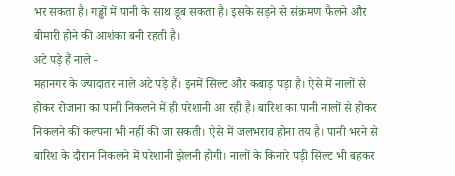भर सकता है। गड्ढों में पानी के साथ डूब सकता है। इसके सड़ने से संक्रमण फैलने और बीमारी होने की आशंका बनी रहती है।
अटे पड़े हैं नाले -
महानगर के ज्यादातर नाले अटे पड़े हैं। इनमें सिल्ट और कबाड़ पड़ा है। ऐसे में नालों से होकर रोजाना का पानी निकलने में ही परेशानी आ रही है। बारिश का पानी नालों से होकर निकलने की कल्पना भी नहीं की जा सकती। ऐसे में जलभराव होना तय है। पानी भरने से बारिश के दौरान निकलने में परेशानी झेलनी होगी। नालों के किनारे पड़ी सिल्ट भी बहकर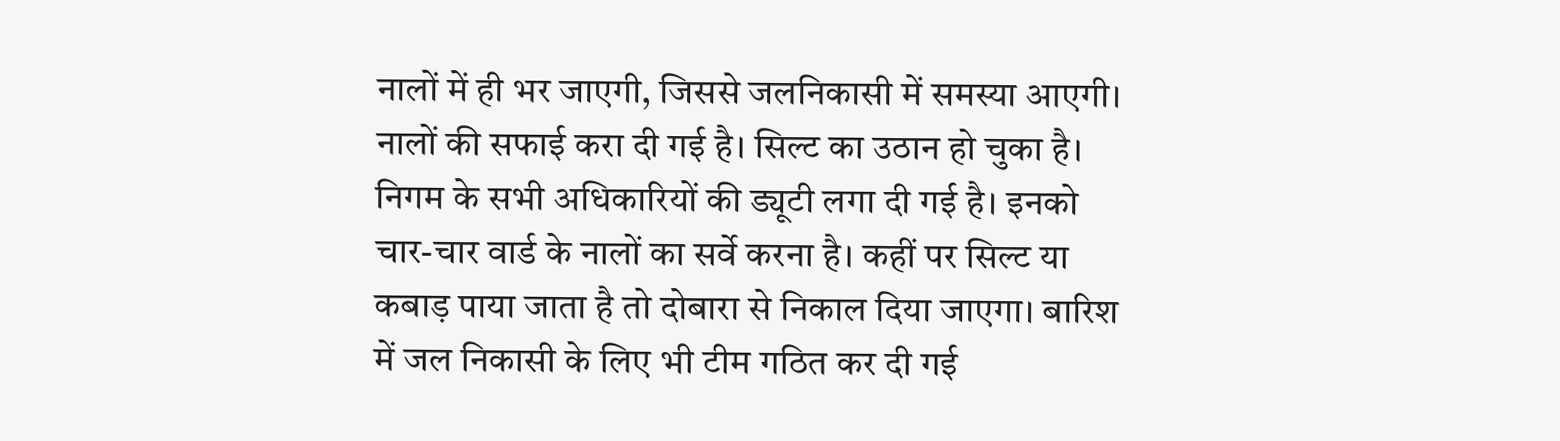नालों में ही भर जाएगी, जिससे जलनिकासी में समस्या आएगी।
नालों की सफाई करा दी गई है। सिल्ट का उठान हो चुका है। निगम के सभी अधिकारियों की ड्यूटी लगा दी गई है। इनको चार-चार वार्ड के नालों का सर्वे करना है। कहीं पर सिल्ट या कबाड़ पाया जाता है तो दोबारा से निकाल दिया जाएगा। बारिश में जल निकासी के लिए भी टीम गठित कर दी गई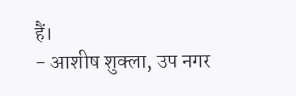हैं।
- आशीष शुक्ला, उप नगर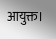आयुक्त।